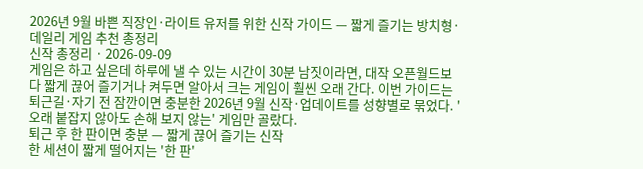2026년 9월 바쁜 직장인·라이트 유저를 위한 신작 가이드 — 짧게 즐기는 방치형·데일리 게임 추천 총정리
신작 총정리 · 2026-09-09
게임은 하고 싶은데 하루에 낼 수 있는 시간이 30분 남짓이라면, 대작 오픈월드보다 짧게 끊어 즐기거나 켜두면 알아서 크는 게임이 훨씬 오래 간다. 이번 가이드는 퇴근길·자기 전 잠깐이면 충분한 2026년 9월 신작·업데이트를 성향별로 묶었다. '오래 붙잡지 않아도 손해 보지 않는' 게임만 골랐다.
퇴근 후 한 판이면 충분 — 짧게 끊어 즐기는 신작
한 세션이 짧게 떨어지는 '한 판'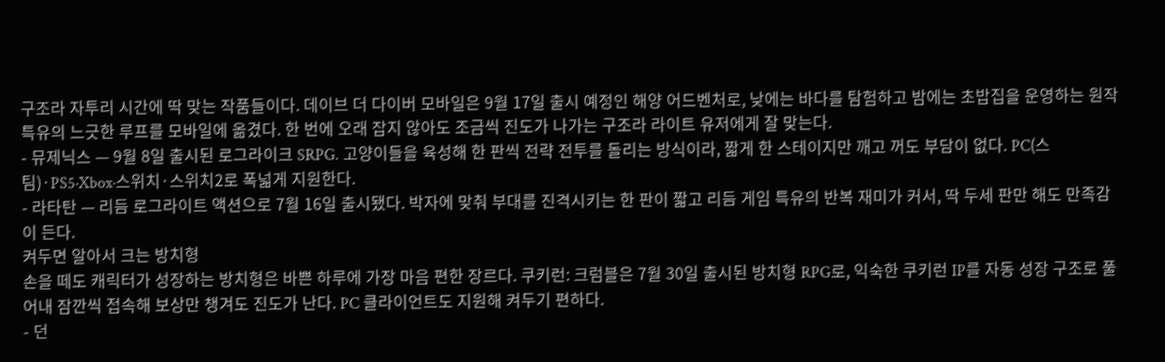구조라 자투리 시간에 딱 맞는 작품들이다. 데이브 더 다이버 모바일은 9월 17일 출시 예정인 해양 어드벤처로, 낮에는 바다를 탐험하고 밤에는 초밥집을 운영하는 원작 특유의 느긋한 루프를 모바일에 옮겼다. 한 번에 오래 잡지 않아도 조금씩 진도가 나가는 구조라 라이트 유저에게 잘 맞는다.
- 뮤제닉스 — 9월 8일 출시된 로그라이크 SRPG. 고양이들을 육성해 한 판씩 전략 전투를 돌리는 방식이라, 짧게 한 스테이지만 깨고 꺼도 부담이 없다. PC(스팀)·PS5·Xbox·스위치·스위치2로 폭넓게 지원한다.
- 라타탄 — 리듬 로그라이트 액션으로 7월 16일 출시됐다. 박자에 맞춰 부대를 진격시키는 한 판이 짧고 리듬 게임 특유의 반복 재미가 커서, 딱 두세 판만 해도 만족감이 든다.
켜두면 알아서 크는 방치형
손을 떼도 캐릭터가 성장하는 방치형은 바쁜 하루에 가장 마음 편한 장르다. 쿠키런: 크럼블은 7월 30일 출시된 방치형 RPG로, 익숙한 쿠키런 IP를 자동 성장 구조로 풀어내 잠깐씩 접속해 보상만 챙겨도 진도가 난다. PC 클라이언트도 지원해 켜두기 편하다.
- 던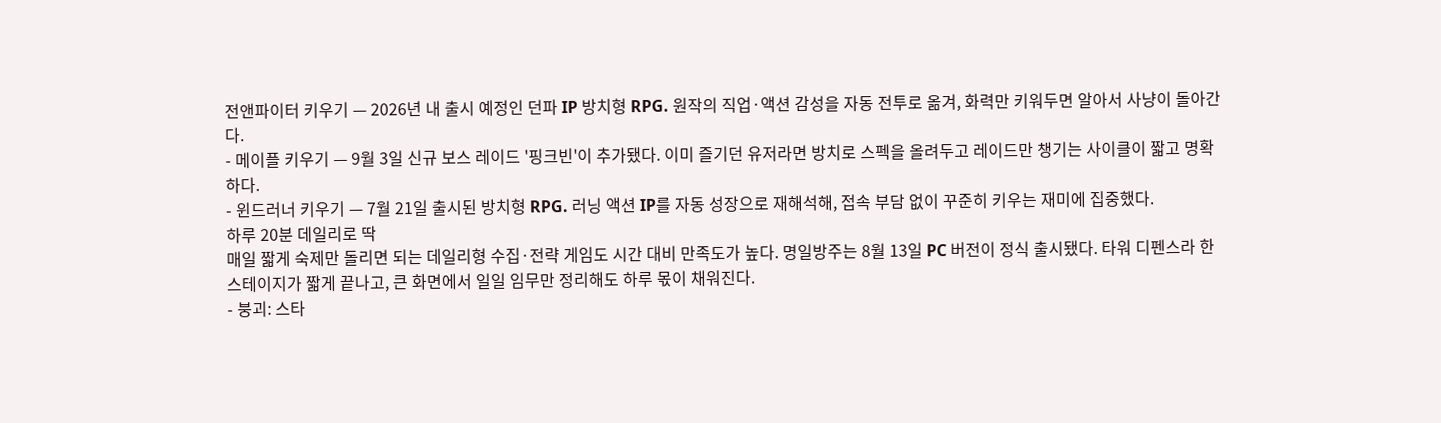전앤파이터 키우기 — 2026년 내 출시 예정인 던파 IP 방치형 RPG. 원작의 직업·액션 감성을 자동 전투로 옮겨, 화력만 키워두면 알아서 사냥이 돌아간다.
- 메이플 키우기 — 9월 3일 신규 보스 레이드 '핑크빈'이 추가됐다. 이미 즐기던 유저라면 방치로 스펙을 올려두고 레이드만 챙기는 사이클이 짧고 명확하다.
- 윈드러너 키우기 — 7월 21일 출시된 방치형 RPG. 러닝 액션 IP를 자동 성장으로 재해석해, 접속 부담 없이 꾸준히 키우는 재미에 집중했다.
하루 20분 데일리로 딱
매일 짧게 숙제만 돌리면 되는 데일리형 수집·전략 게임도 시간 대비 만족도가 높다. 명일방주는 8월 13일 PC 버전이 정식 출시됐다. 타워 디펜스라 한 스테이지가 짧게 끝나고, 큰 화면에서 일일 임무만 정리해도 하루 몫이 채워진다.
- 붕괴: 스타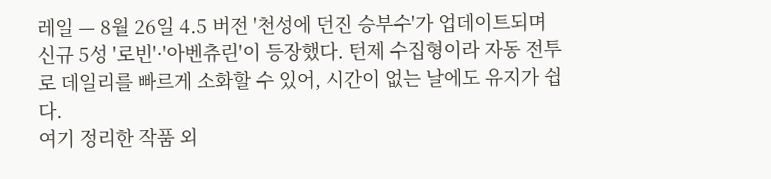레일 — 8월 26일 4.5 버전 '천성에 던진 승부수'가 업데이트되며 신규 5성 '로빈'·'아벤츄린'이 등장했다. 턴제 수집형이라 자동 전투로 데일리를 빠르게 소화할 수 있어, 시간이 없는 날에도 유지가 쉽다.
여기 정리한 작품 외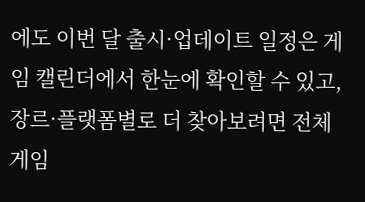에도 이번 달 출시·업데이트 일정은 게임 캘린더에서 한눈에 확인할 수 있고, 장르·플랫폼별로 더 찾아보려면 전체 게임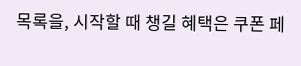목록을, 시작할 때 챙길 혜택은 쿠폰 페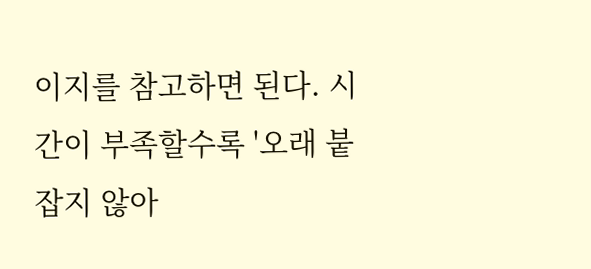이지를 참고하면 된다. 시간이 부족할수록 '오래 붙잡지 않아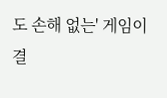도 손해 없는' 게임이 결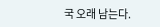국 오래 남는다.